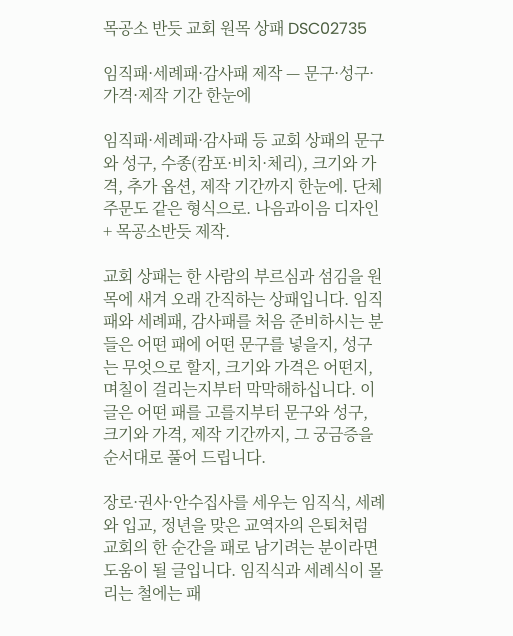목공소 반듯 교회 원목 상패 DSC02735

임직패·세례패·감사패 제작 — 문구·성구·가격·제작 기간 한눈에

임직패·세례패·감사패 등 교회 상패의 문구와 성구, 수종(캄포·비치·체리), 크기와 가격, 추가 옵션, 제작 기간까지 한눈에. 단체 주문도 같은 형식으로. 나음과이음 디자인 + 목공소반듯 제작.

교회 상패는 한 사람의 부르심과 섬김을 원목에 새겨 오래 간직하는 상패입니다. 임직패와 세례패, 감사패를 처음 준비하시는 분들은 어떤 패에 어떤 문구를 넣을지, 성구는 무엇으로 할지, 크기와 가격은 어떤지, 며칠이 걸리는지부터 막막해하십니다. 이 글은 어떤 패를 고를지부터 문구와 성구, 크기와 가격, 제작 기간까지, 그 궁금증을 순서대로 풀어 드립니다.

장로·권사·안수집사를 세우는 임직식, 세례와 입교, 정년을 맞은 교역자의 은퇴처럼 교회의 한 순간을 패로 남기려는 분이라면 도움이 될 글입니다. 임직식과 세례식이 몰리는 철에는 패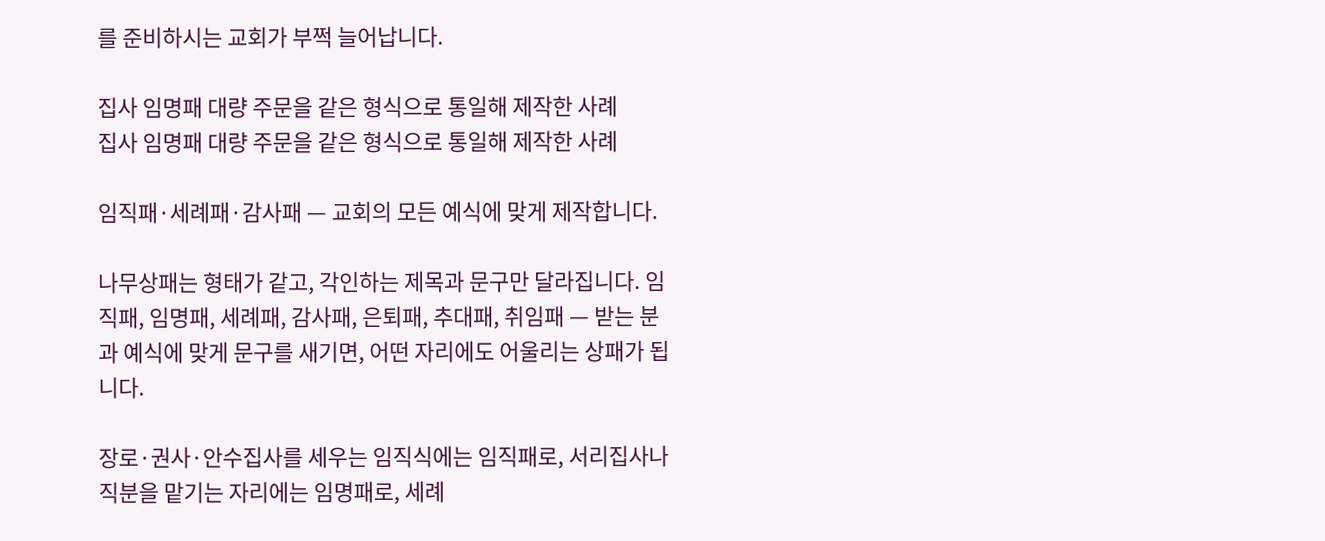를 준비하시는 교회가 부쩍 늘어납니다.

집사 임명패 대량 주문을 같은 형식으로 통일해 제작한 사례
집사 임명패 대량 주문을 같은 형식으로 통일해 제작한 사례

임직패·세례패·감사패 — 교회의 모든 예식에 맞게 제작합니다.

나무상패는 형태가 같고, 각인하는 제목과 문구만 달라집니다. 임직패, 임명패, 세례패, 감사패, 은퇴패, 추대패, 취임패 — 받는 분과 예식에 맞게 문구를 새기면, 어떤 자리에도 어울리는 상패가 됩니다.

장로·권사·안수집사를 세우는 임직식에는 임직패로, 서리집사나 직분을 맡기는 자리에는 임명패로, 세례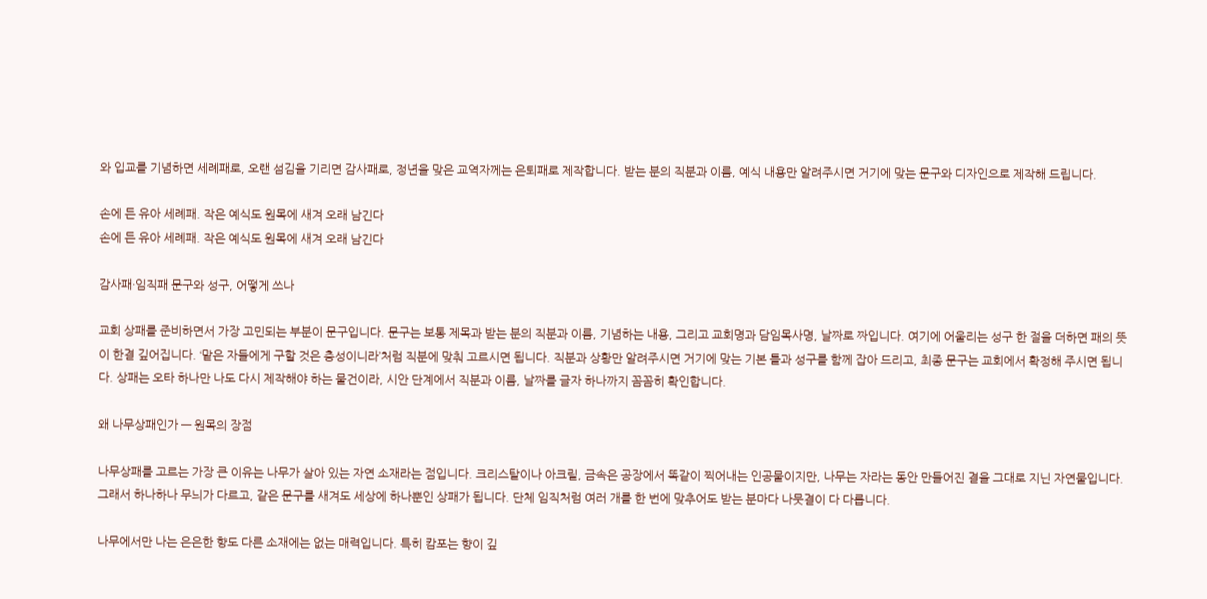와 입교를 기념하면 세례패로, 오랜 섬김을 기리면 감사패로, 정년을 맞은 교역자께는 은퇴패로 제작합니다. 받는 분의 직분과 이름, 예식 내용만 알려주시면 거기에 맞는 문구와 디자인으로 제작해 드립니다.

손에 든 유아 세례패. 작은 예식도 원목에 새겨 오래 남긴다
손에 든 유아 세례패. 작은 예식도 원목에 새겨 오래 남긴다

감사패·임직패 문구와 성구, 어떻게 쓰나

교회 상패를 준비하면서 가장 고민되는 부분이 문구입니다. 문구는 보통 제목과 받는 분의 직분과 이름, 기념하는 내용, 그리고 교회명과 담임목사명, 날짜로 짜입니다. 여기에 어울리는 성구 한 절을 더하면 패의 뜻이 한결 깊어집니다. ‘맡은 자들에게 구할 것은 충성이니라’처럼 직분에 맞춰 고르시면 됩니다. 직분과 상황만 알려주시면 거기에 맞는 기본 틀과 성구를 함께 잡아 드리고, 최종 문구는 교회에서 확정해 주시면 됩니다. 상패는 오타 하나만 나도 다시 제작해야 하는 물건이라, 시안 단계에서 직분과 이름, 날짜를 글자 하나까지 꼼꼼히 확인합니다.

왜 나무상패인가 — 원목의 장점

나무상패를 고르는 가장 큰 이유는 나무가 살아 있는 자연 소재라는 점입니다. 크리스탈이나 아크릴, 금속은 공장에서 똑같이 찍어내는 인공물이지만, 나무는 자라는 동안 만들어진 결을 그대로 지닌 자연물입니다. 그래서 하나하나 무늬가 다르고, 같은 문구를 새겨도 세상에 하나뿐인 상패가 됩니다. 단체 임직처럼 여러 개를 한 번에 맞추어도 받는 분마다 나뭇결이 다 다릅니다.

나무에서만 나는 은은한 향도 다른 소재에는 없는 매력입니다. 특히 캄포는 향이 깊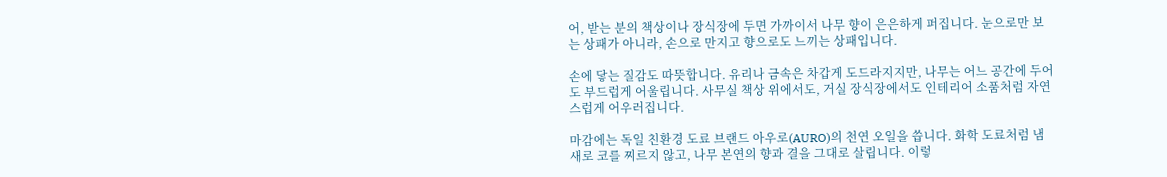어, 받는 분의 책상이나 장식장에 두면 가까이서 나무 향이 은은하게 퍼집니다. 눈으로만 보는 상패가 아니라, 손으로 만지고 향으로도 느끼는 상패입니다.

손에 닿는 질감도 따뜻합니다. 유리나 금속은 차갑게 도드라지지만, 나무는 어느 공간에 두어도 부드럽게 어울립니다. 사무실 책상 위에서도, 거실 장식장에서도 인테리어 소품처럼 자연스럽게 어우러집니다.

마감에는 독일 친환경 도료 브랜드 아우로(AURO)의 천연 오일을 씁니다. 화학 도료처럼 냄새로 코를 찌르지 않고, 나무 본연의 향과 결을 그대로 살립니다. 이렇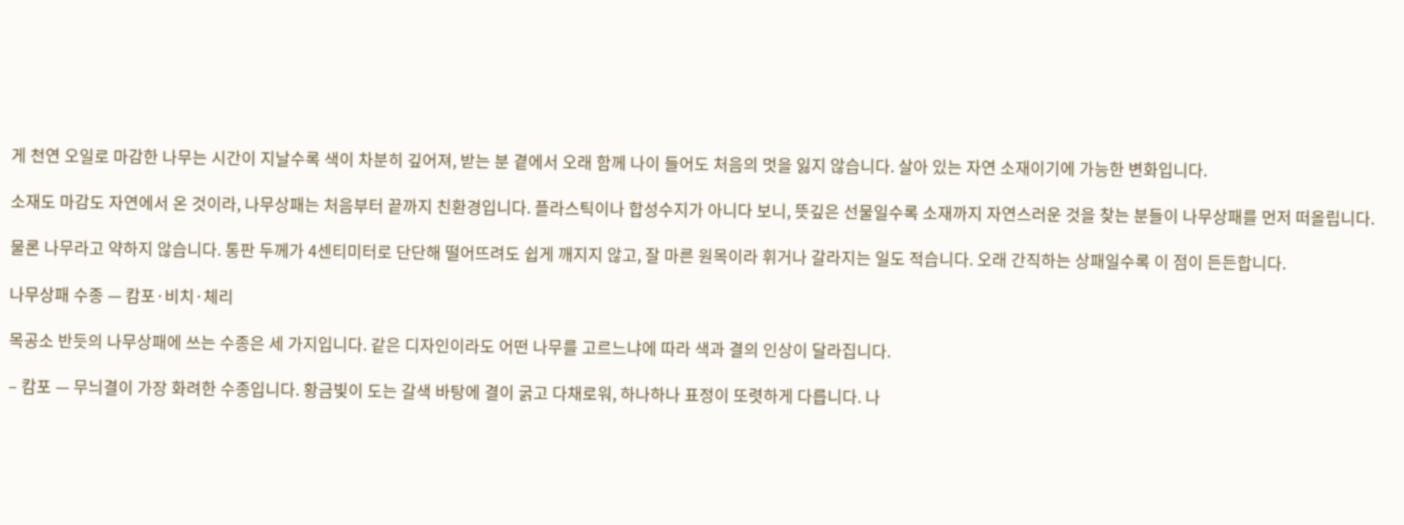게 천연 오일로 마감한 나무는 시간이 지날수록 색이 차분히 깊어져, 받는 분 곁에서 오래 함께 나이 들어도 처음의 멋을 잃지 않습니다. 살아 있는 자연 소재이기에 가능한 변화입니다.

소재도 마감도 자연에서 온 것이라, 나무상패는 처음부터 끝까지 친환경입니다. 플라스틱이나 합성수지가 아니다 보니, 뜻깊은 선물일수록 소재까지 자연스러운 것을 찾는 분들이 나무상패를 먼저 떠올립니다.

물론 나무라고 약하지 않습니다. 통판 두께가 4센티미터로 단단해 떨어뜨려도 쉽게 깨지지 않고, 잘 마른 원목이라 휘거나 갈라지는 일도 적습니다. 오래 간직하는 상패일수록 이 점이 든든합니다.

나무상패 수종 — 캄포·비치·체리

목공소 반듯의 나무상패에 쓰는 수종은 세 가지입니다. 같은 디자인이라도 어떤 나무를 고르느냐에 따라 색과 결의 인상이 달라집니다.

– 캄포 — 무늬결이 가장 화려한 수종입니다. 황금빛이 도는 갈색 바탕에 결이 굵고 다채로워, 하나하나 표정이 또렷하게 다릅니다. 나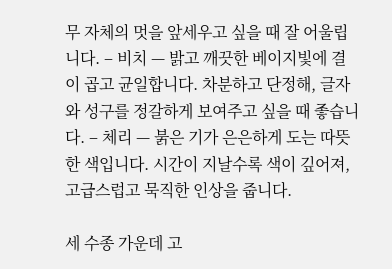무 자체의 멋을 앞세우고 싶을 때 잘 어울립니다. – 비치 — 밝고 깨끗한 베이지빛에 결이 곱고 균일합니다. 차분하고 단정해, 글자와 성구를 정갈하게 보여주고 싶을 때 좋습니다. – 체리 — 붉은 기가 은은하게 도는 따뜻한 색입니다. 시간이 지날수록 색이 깊어져, 고급스럽고 묵직한 인상을 줍니다.

세 수종 가운데 고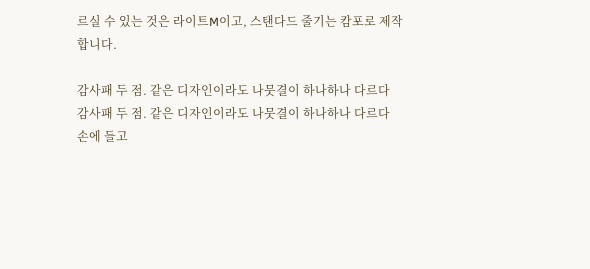르실 수 있는 것은 라이트M이고, 스탠다드 줄기는 캄포로 제작합니다.

감사패 두 점. 같은 디자인이라도 나뭇결이 하나하나 다르다
감사패 두 점. 같은 디자인이라도 나뭇결이 하나하나 다르다
손에 들고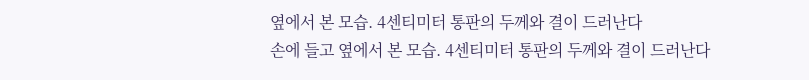옆에서 본 모습. 4센티미터 통판의 두께와 결이 드러난다
손에 들고 옆에서 본 모습. 4센티미터 통판의 두께와 결이 드러난다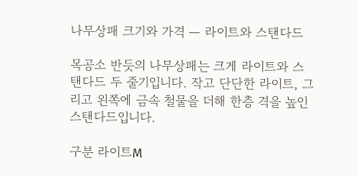나무상패 크기와 가격 — 라이트와 스탠다드

목공소 반듯의 나무상패는 크게 라이트와 스탠다드 두 줄기입니다. 작고 단단한 라이트, 그리고 왼쪽에 금속 철물을 더해 한층 격을 높인 스탠다드입니다.

구분 라이트M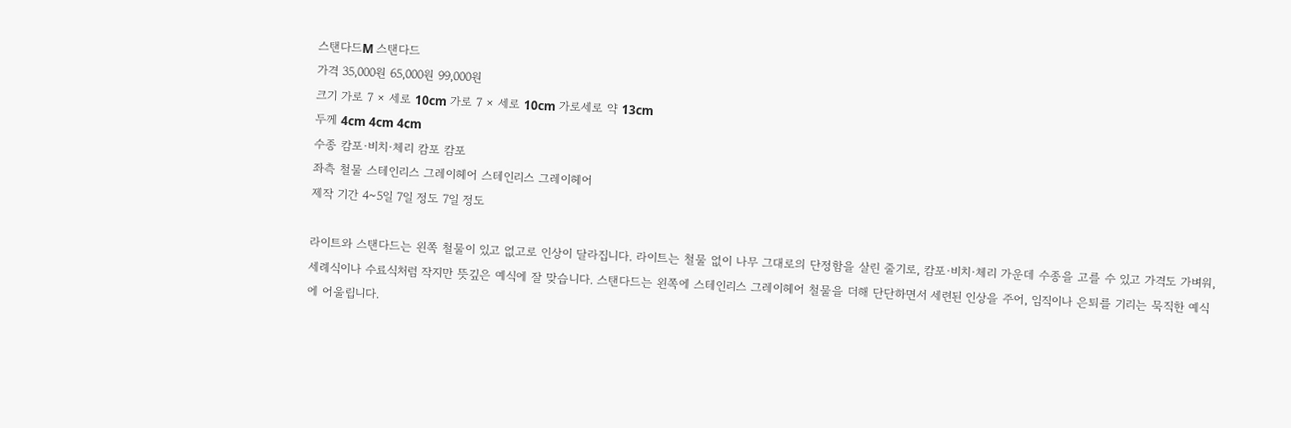스탠다드M 스탠다드
가격 35,000원 65,000원 99,000원
크기 가로 7 × 세로 10cm 가로 7 × 세로 10cm 가로세로 약 13cm
두께 4cm 4cm 4cm
수종 캄포·비치·체리 캄포 캄포
좌측 철물 스테인리스 그레이헤어 스테인리스 그레이헤어
제작 기간 4~5일 7일 정도 7일 정도

라이트와 스탠다드는 왼쪽 철물이 있고 없고로 인상이 달라집니다. 라이트는 철물 없이 나무 그대로의 단정함을 살린 줄기로, 캄포·비치·체리 가운데 수종을 고를 수 있고 가격도 가벼워, 세례식이나 수료식처럼 작지만 뜻깊은 예식에 잘 맞습니다. 스탠다드는 왼쪽에 스테인리스 그레이헤어 철물을 더해 단단하면서 세련된 인상을 주어, 임직이나 은퇴를 기리는 묵직한 예식에 어울립니다.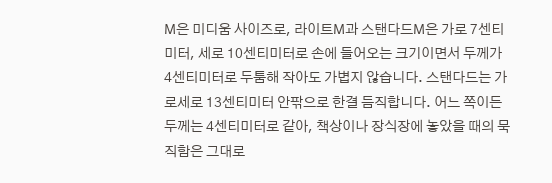M은 미디움 사이즈로, 라이트M과 스탠다드M은 가로 7센티미터, 세로 10센티미터로 손에 들어오는 크기이면서 두께가 4센티미터로 두툼해 작아도 가볍지 않습니다. 스탠다드는 가로세로 13센티미터 안팎으로 한결 듬직합니다. 어느 쪽이든 두께는 4센티미터로 같아, 책상이나 장식장에 놓았을 때의 묵직함은 그대로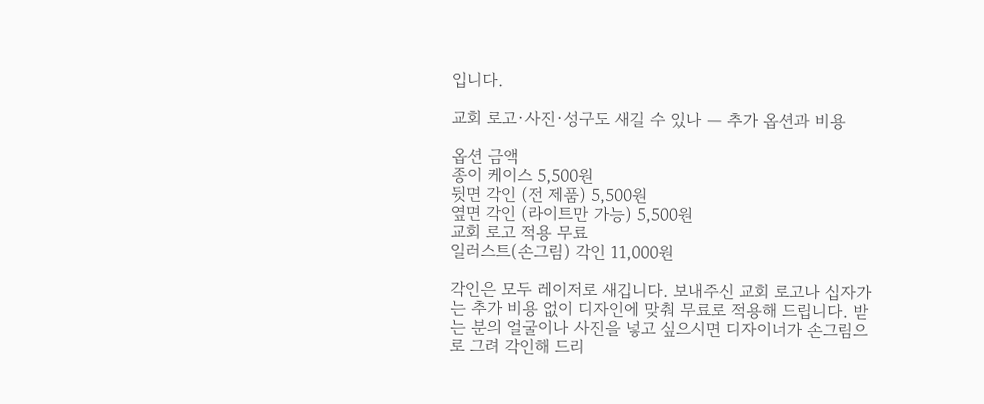입니다.

교회 로고·사진·성구도 새길 수 있나 — 추가 옵션과 비용

옵션 금액
종이 케이스 5,500원
뒷면 각인 (전 제품) 5,500원
옆면 각인 (라이트만 가능) 5,500원
교회 로고 적용 무료
일러스트(손그림) 각인 11,000원

각인은 모두 레이저로 새깁니다. 보내주신 교회 로고나 십자가는 추가 비용 없이 디자인에 맞춰 무료로 적용해 드립니다. 받는 분의 얼굴이나 사진을 넣고 싶으시면 디자이너가 손그림으로 그려 각인해 드리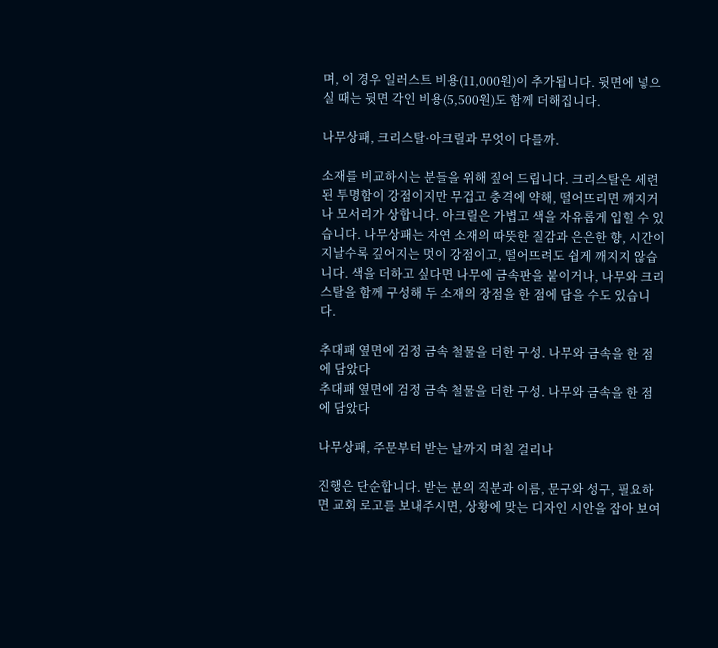며, 이 경우 일러스트 비용(11,000원)이 추가됩니다. 뒷면에 넣으실 때는 뒷면 각인 비용(5,500원)도 함께 더해집니다.

나무상패, 크리스탈·아크릴과 무엇이 다를까.

소재를 비교하시는 분들을 위해 짚어 드립니다. 크리스탈은 세련된 투명함이 강점이지만 무겁고 충격에 약해, 떨어뜨리면 깨지거나 모서리가 상합니다. 아크릴은 가볍고 색을 자유롭게 입힐 수 있습니다. 나무상패는 자연 소재의 따뜻한 질감과 은은한 향, 시간이 지날수록 깊어지는 멋이 강점이고, 떨어뜨려도 쉽게 깨지지 않습니다. 색을 더하고 싶다면 나무에 금속판을 붙이거나, 나무와 크리스탈을 함께 구성해 두 소재의 장점을 한 점에 담을 수도 있습니다.

추대패 옆면에 검정 금속 철물을 더한 구성. 나무와 금속을 한 점에 담았다
추대패 옆면에 검정 금속 철물을 더한 구성. 나무와 금속을 한 점에 담았다

나무상패, 주문부터 받는 날까지 며칠 걸리나

진행은 단순합니다. 받는 분의 직분과 이름, 문구와 성구, 필요하면 교회 로고를 보내주시면, 상황에 맞는 디자인 시안을 잡아 보여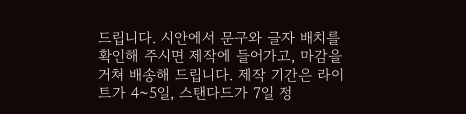드립니다. 시안에서 문구와 글자 배치를 확인해 주시면 제작에 들어가고, 마감을 거쳐 배송해 드립니다. 제작 기간은 라이트가 4~5일, 스탠다드가 7일 정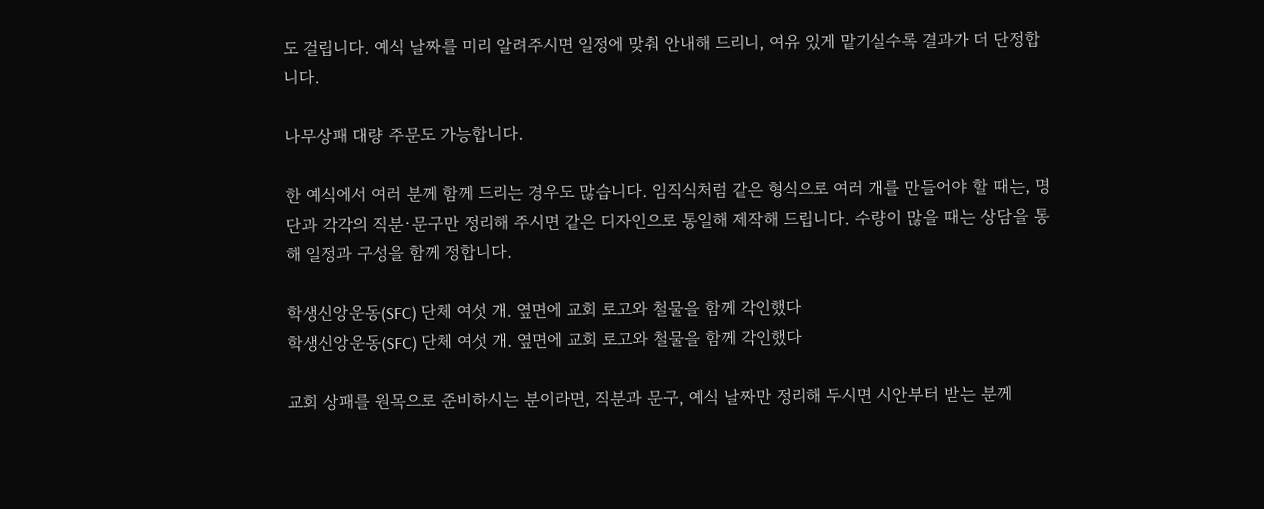도 걸립니다. 예식 날짜를 미리 알려주시면 일정에 맞춰 안내해 드리니, 여유 있게 맡기실수록 결과가 더 단정합니다.

나무상패 대량 주문도 가능합니다.

한 예식에서 여러 분께 함께 드리는 경우도 많습니다. 임직식처럼 같은 형식으로 여러 개를 만들어야 할 때는, 명단과 각각의 직분·문구만 정리해 주시면 같은 디자인으로 통일해 제작해 드립니다. 수량이 많을 때는 상담을 통해 일정과 구성을 함께 정합니다.

학생신앙운동(SFC) 단체 여섯 개. 옆면에 교회 로고와 철물을 함께 각인했다
학생신앙운동(SFC) 단체 여섯 개. 옆면에 교회 로고와 철물을 함께 각인했다

교회 상패를 원목으로 준비하시는 분이라면, 직분과 문구, 예식 날짜만 정리해 두시면 시안부터 받는 분께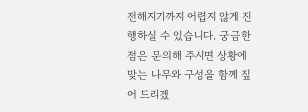전해지기까지 어렵지 않게 진행하실 수 있습니다. 궁금한 점은 문의해 주시면 상황에 맞는 나무와 구성을 함께 짚어 드리겠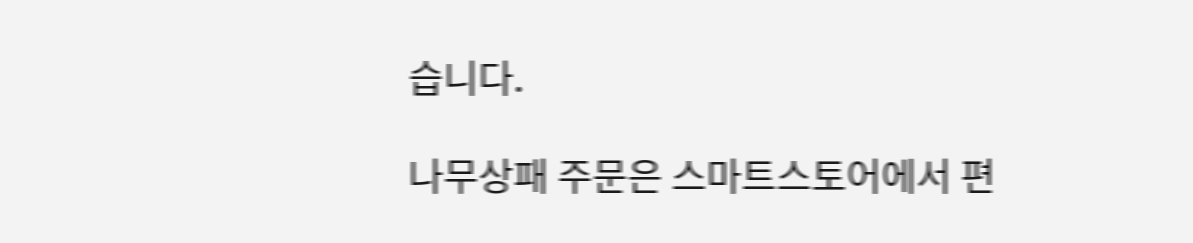습니다.

나무상패 주문은 스마트스토어에서 편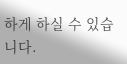하게 하실 수 있습니다.